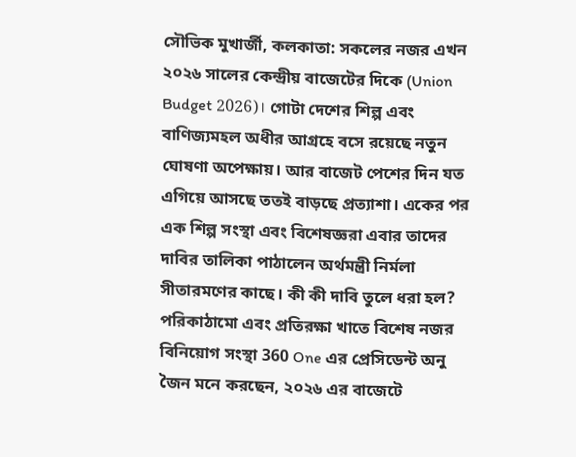সৌভিক মুখার্জী, কলকাতা: সকলের নজর এখন ২০২৬ সালের কেন্দ্রীয় বাজেটের দিকে (Union Budget 2026)। গোটা দেশের শিল্প এবং বাণিজ্যমহল অধীর আগ্রহে বসে রয়েছে নতুন ঘোষণা অপেক্ষায়। আর বাজেট পেশের দিন যত এগিয়ে আসছে ততই বাড়ছে প্রত্যাশা। একের পর এক শিল্প সংস্থা এবং বিশেষজ্ঞরা এবার তাদের দাবির তালিকা পাঠালেন অর্থমন্ত্রী নির্মলা সীতারমণের কাছে। কী কী দাবি তুলে ধরা হল?
পরিকাঠামো এবং প্রতিরক্ষা খাতে বিশেষ নজর
বিনিয়োগ সংস্থা 360 One এর প্রেসিডেন্ট অনু জৈন মনে করছেন, ২০২৬ এর বাজেটে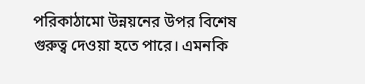পরিকাঠামো উন্নয়নের উপর বিশেষ গুরুত্ব দেওয়া হতে পারে। এমনকি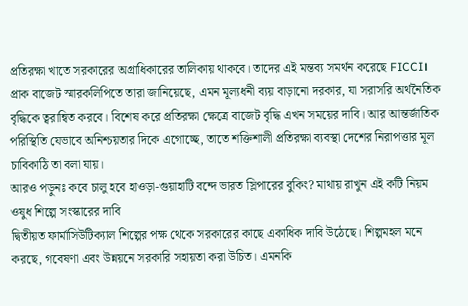প্রতিরক্ষা খাতে সরকারের অগ্রাধিকারের তালিকায় থাকবে। তাদের এই মন্তব্য সমর্থন করেছে FICCI। প্রাক বাজেট স্মারকলিপিতে তারা জানিয়েছে, এমন মূল্যধনী ব্যয় বাড়ানো দরকার, যা সরাসরি অর্থনৈতিক বৃদ্ধিকে ত্বরান্বিত করবে। বিশেষ করে প্রতিরক্ষা ক্ষেত্রে বাজেট বৃদ্ধি এখন সময়ের দাবি। আর আন্তর্জাতিক পরিস্থিতি যেভাবে অনিশ্চয়তার দিকে এগোচ্ছে, তাতে শক্তিশালী প্রতিরক্ষা ব্যবস্থা দেশের নিরাপত্তার মূল চাবিকাঠি তা বলা যায়।
আরও পড়ুনঃ কবে চালু হবে হাওড়া-গুয়াহাটি বন্দে ভারত স্লিপারের বুকিং? মাথায় রাখুন এই কটি নিয়ম
ওষুধ শিল্পে সংস্কারের দাবি
দ্বিতীয়ত ফার্মাসিউটিক্যাল শিল্পের পক্ষ থেকে সরকারের কাছে একাধিক দাবি উঠেছে। শিল্পমহল মনে করছে, গবেষণা এবং উন্নয়নে সরকারি সহায়তা করা উচিত। এমনকি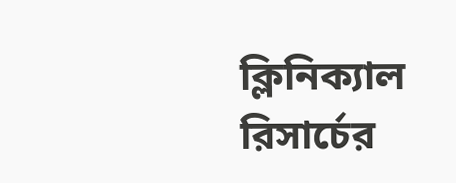ক্লিনিক্যাল রিসার্চের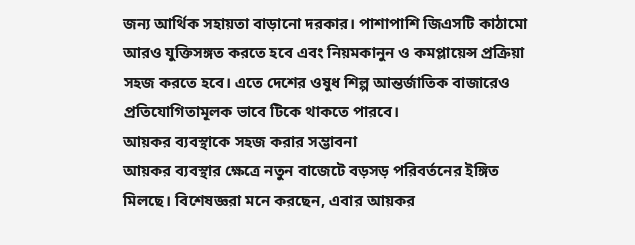জন্য আর্থিক সহায়তা বাড়ানো দরকার। পাশাপাশি জিএসটি কাঠামো আরও যুক্তিসঙ্গত করতে হবে এবং নিয়মকানুন ও কমপ্লায়েন্স প্রক্রিয়া সহজ করতে হবে। এতে দেশের ওষুধ শিল্প আন্তর্জাতিক বাজারেও প্রতিযোগিতামূলক ভাবে টিকে থাকতে পারবে।
আয়কর ব্যবস্থাকে সহজ করার সম্ভাবনা
আয়কর ব্যবস্থার ক্ষেত্রে নতুন বাজেটে বড়সড় পরিবর্তনের ইঙ্গিত মিলছে। বিশেষজ্ঞরা মনে করছেন, এবার আয়কর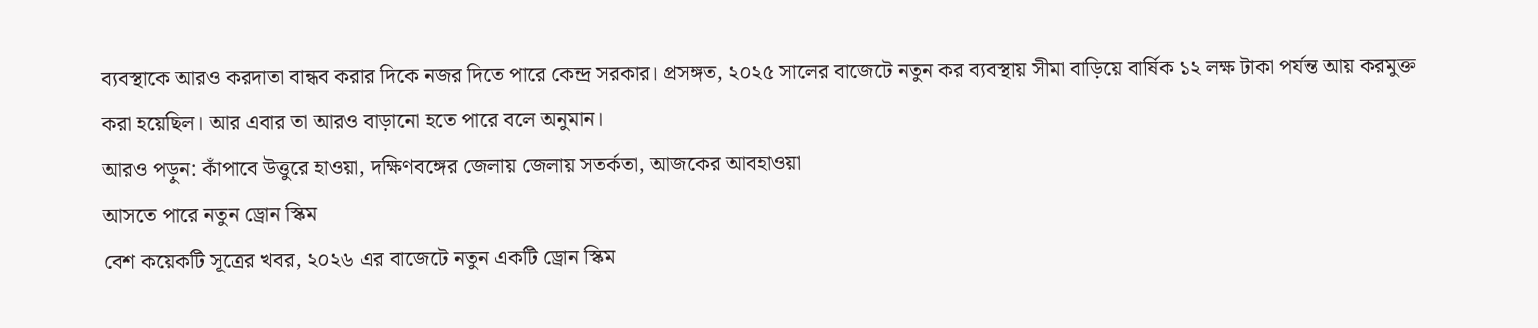ব্যবস্থাকে আরও করদাতা বান্ধব করার দিকে নজর দিতে পারে কেন্দ্র সরকার। প্রসঙ্গত, ২০২৫ সালের বাজেটে নতুন কর ব্যবস্থায় সীমা বাড়িয়ে বার্ষিক ১২ লক্ষ টাকা পর্যন্ত আয় করমুক্ত করা হয়েছিল। আর এবার তা আরও বাড়ানো হতে পারে বলে অনুমান।
আরও পড়ুন: কাঁপাবে উত্তুরে হাওয়া, দক্ষিণবঙ্গের জেলায় জেলায় সতর্কতা, আজকের আবহাওয়া
আসতে পারে নতুন ড্রোন স্কিম
বেশ কয়েকটি সূত্রের খবর, ২০২৬ এর বাজেটে নতুন একটি ড্রোন স্কিম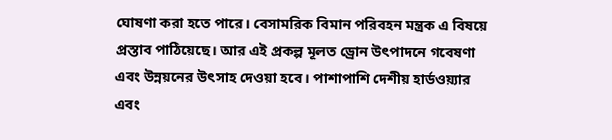ঘোষণা করা হতে পারে। বেসামরিক বিমান পরিবহন মন্ত্রক এ বিষয়ে প্রস্তাব পাঠিয়েছে। আর এই প্রকল্প মূলত ড্রোন উৎপাদনে গবেষণা এবং উন্নয়নের উৎসাহ দেওয়া হবে। পাশাপাশি দেশীয় হার্ডওয়্যার এবং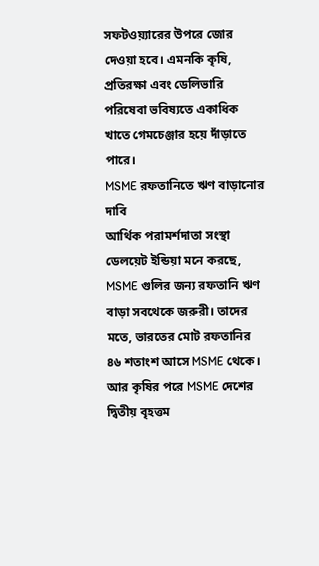সফটওয়্যারের উপরে জোর দেওয়া হবে। এমনকি কৃষি, প্রতিরক্ষা এবং ডেলিভারি পরিষেবা ভবিষ্যতে একাধিক খাতে গেমচেঞ্জার হয়ে দাঁড়াতে পারে।
MSME রফতানিতে ঋণ বাড়ানোর দাবি
আর্থিক পরামর্শদাতা সংস্থা ডেলয়েট ইন্ডিয়া মনে করছে, MSME গুলির জন্য রফতানি ঋণ বাড়া সবথেকে জরুরী। তাদের মতে, ভারতের মোট রফতানির ৪৬ শতাংশ আসে MSME থেকে। আর কৃষির পরে MSME দেশের দ্বিতীয় বৃহত্তম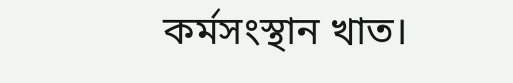কর্মসংস্থান খাত।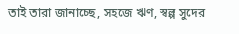তাই তারা জানাচ্ছে, সহজে ঋণ, স্বল্প সুদের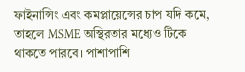ফাইনান্সিং এবং কমপ্লায়েন্সের চাপ যদি কমে, তাহলে MSME অস্থিরতার মধ্যেও টিকে থাকতে পারবে। পাশাপাশি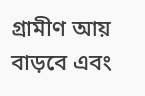গ্রামীণ আয় বাড়বে এবং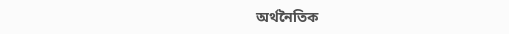অর্থনৈতিক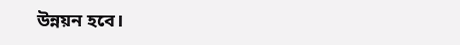উন্নয়ন হবে।